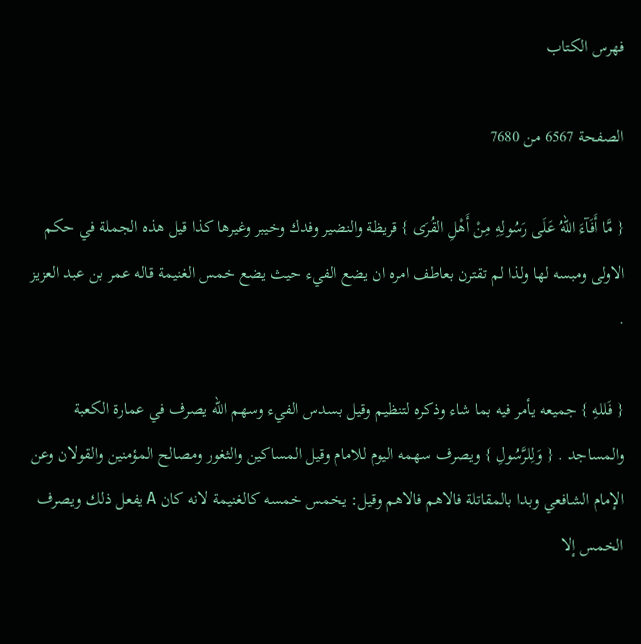فهرس الكتاب

الصفحة 6567 من 7680

{ مَّا أَفَآءَ اللهُ عَلَى رَسُولِهِ مِنْ أَهْلِ القُرَى } قريظة والنضير وفدك وخيبر وغيرها كذا قيل هذه الجملة في حكم الاولى ومبسه لها ولذا لم تقترن بعاطف امره ان يضع الفيء حيث يضع خمس الغنيمة قاله عمر بن عبد العزيز .

{ فَللهِ } جميعه يأمر فيه بما شاء وذكره لتنظيم وقيل بسدس الفيء وسهم الله يصرف في عمارة الكعبة والمساجد . { وَلِلرَّسُولِ } ويصرف سهمه اليوم للامام وقيل المساكين والثغور ومصالح المؤمنين والقولان وعن الإمام الشافعي وبدا بالمقاتلة فالاهم فالاهم وقيل: يخمس خمسه كالغنيمة لانه كان A يفعل ذلك ويصرف الخمس إلا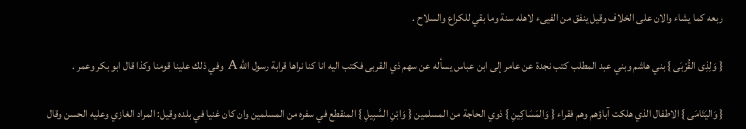ربعه كما يشاء والان على الخلاف وقيل ينفق من الفيىء لاهله سنة وما بقي للكراع والسلاح .

{ وَلِذِى القُرْبَى } بني هاشم وبني عبد المطلب كتب نجدة عن عامر إلى ابن عباس يسأله عن سهم ذي القربى فكتب اليه انا كنا نراها قرابة رسول الله A وفي ذلك علينا قومنا وكذا قال ابو بكر وعمر .

{ وَاليَتَامَى } الاطفال الذي هلكت آباؤهم وهم فقراء { وَالمَسَاكِينِ } ذوي الحاجة من المسلمين { وَابْنِ السَّبِيلِ } المنقطع في سفره من المسلمين وان كان غنيا في بلده وقيل: المراد الغازي وعليه الحسن وقال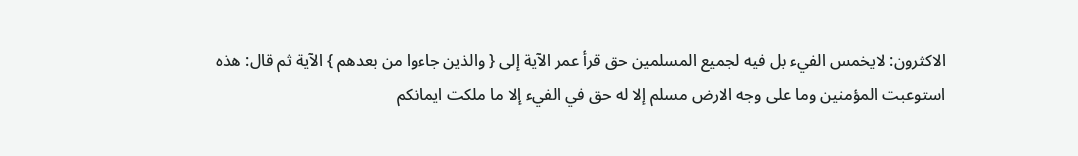الاكثرون: لايخمس الفيء بل فيه لجميع المسلمين حق قرأ عمر الآية إلى { والذين جاءوا من بعدهم } الآية ثم قال: هذه استوعبت المؤمنين وما على وجه الارض مسلم إلا له حق في الفيء إلا ما ملكت ايمانكم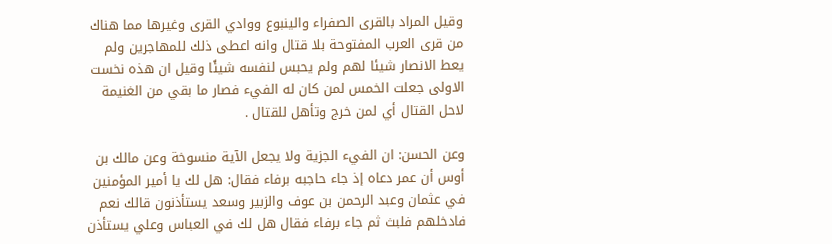وقيل المراد بالقرى الصفراء والينبوع ووادي القرى وغيرها مما هناك من قرى العرب المفتوحة بلا قتال وانه اعطى ذلك للمهاجرين ولم يعط الانصار شيئا لهم ولم يحبس لنفسه شيئًا وقيل ان هذه نخست الاولى جعلت الخمس لمن كان له الفيء فصار ما بقي من الغنيمة لاحل القتال أي لمن خرج وتأهل للقتال .

وعن الحسن: ان الفيء الجزية ولا يجعل الآية منسوخة وعن مالك بن أوس أن عمر دعاه إذ جاء حاجبه برفاء فقال: هل لك يا أمير المؤمنين في عثمان وعبد الرحمن بن عوف والزبير وسعد يستأذنون قالك نعم فادخلهم فلبث ثم جاء برفاء فقال هل لك في العباس وعلي يستأذن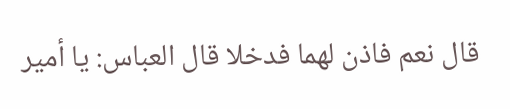قال نعم فاذن لهما فدخلا قال العباس: يا أمير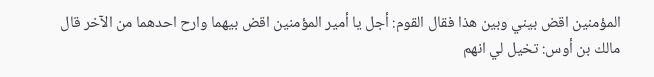المؤمنين اقض بيني وبين هذا فقال القوم: أجل يا أمير المؤمنين اقض بيهما وارح احدهما من الآخر قال مالك بن أوس: تخيل لي انهم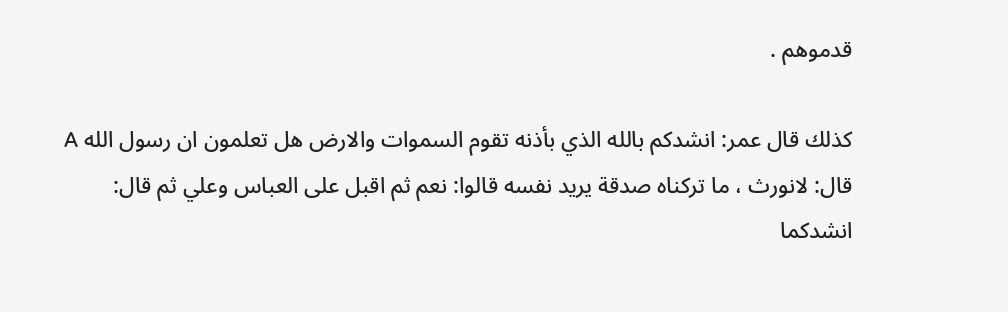قدموهم .

كذلك قال عمر: انشدكم بالله الذي بأذنه تقوم السموات والارض هل تعلمون ان رسول الله A قال: لانورث ، ما تركناه صدقة يريد نفسه قالوا: نعم ثم اقبل على العباس وعلي ثم قال: انشدكما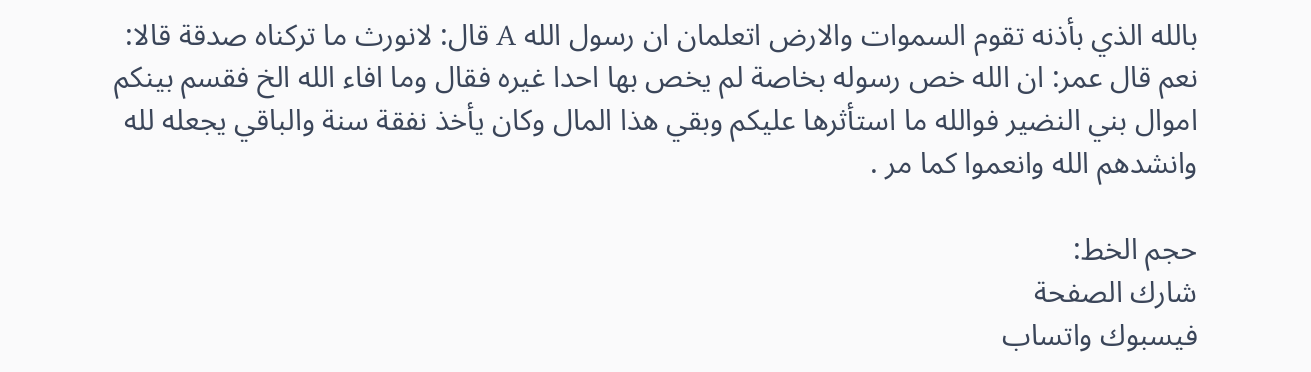بالله الذي بأذنه تقوم السموات والارض اتعلمان ان رسول الله A قال: لانورث ما تركناه صدقة قالا: نعم قال عمر: ان الله خص رسوله بخاصة لم يخص بها احدا غيره فقال وما افاء الله الخ فقسم بينكم اموال بني النضير فوالله ما استأثرها عليكم وبقي هذا المال وكان يأخذ نفقة سنة والباقي يجعله لله وانشدهم الله وانعموا كما مر .

حجم الخط:
شارك الصفحة
فيسبوك واتساب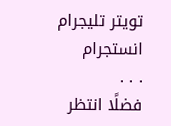تويتر تليجرام انستجرام
. . .
فضلًا انتظر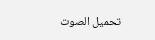تحميل الصوت